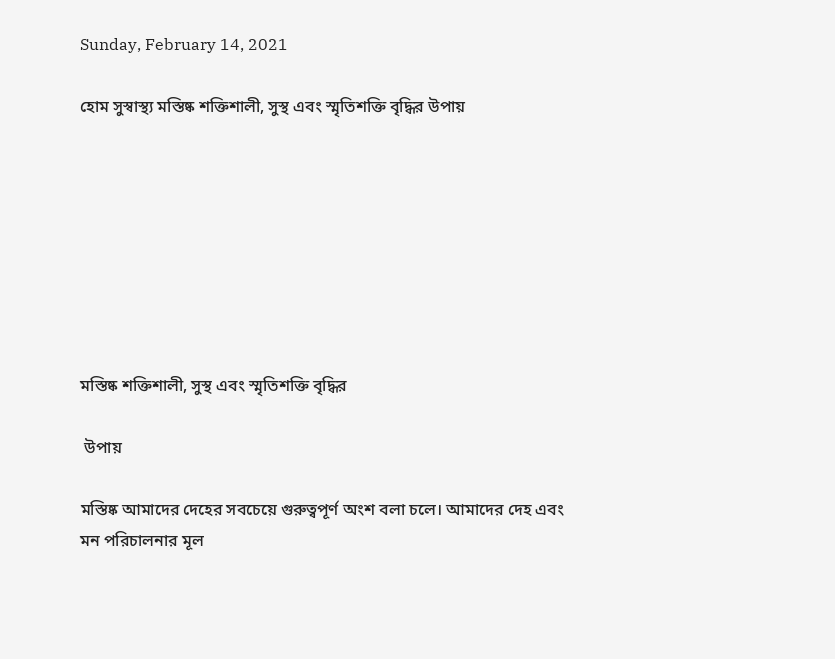Sunday, February 14, 2021

হোম সুস্বাস্থ্য মস্তিষ্ক শক্তিশালী, সুস্থ এবং স্মৃতিশক্তি বৃদ্ধির উপায়








মস্তিষ্ক শক্তিশালী, সুস্থ এবং স্মৃতিশক্তি বৃদ্ধির

 উপায়

মস্তিষ্ক আমাদের দেহের সবচেয়ে গুরুত্বপূর্ণ অংশ বলা চলে। আমাদের দেহ এবং মন পরিচালনার মূল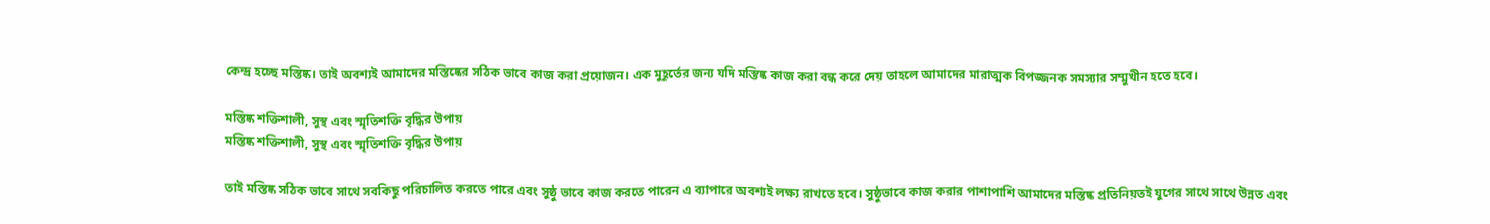কেন্দ্র হচ্ছে মস্তিষ্ক। তাই অবশ্যই আমাদের মস্তিষ্কের সঠিক ভাবে কাজ করা প্রয়োজন। এক মুহূর্তের জন্য যদি মস্তিষ্ক কাজ করা বন্ধ করে দেয় তাহলে আমাদের মারাত্মক বিপজ্জনক সমস্যার সম্মুখীন হতে হবে।

মস্তিষ্ক শক্তিশালী, সুস্থ এবং স্মৃতিশক্তি বৃদ্ধির উপায়
মস্তিষ্ক শক্তিশালী, সুস্থ এবং স্মৃতিশক্তি বৃদ্ধির উপায়

তাই মস্তিষ্ক সঠিক ভাবে সাথে সবকিছু পরিচালিত করতে পারে এবং সুষ্ঠু ভাবে কাজ করতে পারেন এ ব্যাপারে অবশ্যই লক্ষ্য রাখতে হবে। সুষ্ঠুভাবে কাজ করার পাশাপাশি আমাদের মস্তিষ্ক প্রতিনিয়তই যুগের সাথে সাথে উন্নত এবং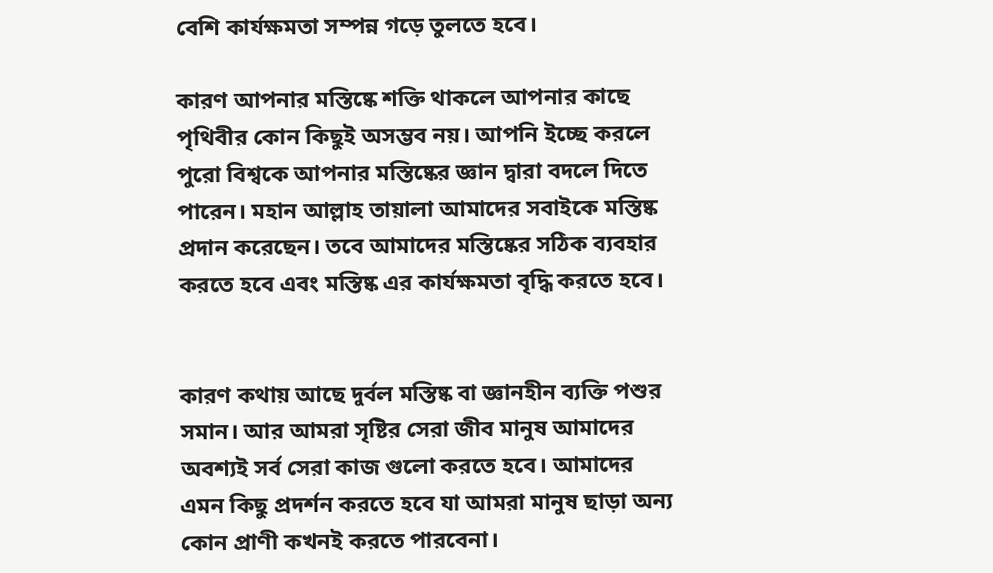বেশি কার্যক্ষমতা সম্পন্ন গড়ে তুলতে হবে।

কারণ আপনার মস্তিষ্কে শক্তি থাকলে আপনার কাছে পৃথিবীর কোন কিছুই অসম্ভব নয়। আপনি ইচ্ছে করলে পুরো বিশ্বকে আপনার মস্তিষ্কের জ্ঞান দ্বারা বদলে দিতে পারেন। মহান আল্লাহ তায়ালা আমাদের সবাইকে মস্তিষ্ক প্রদান করেছেন। তবে আমাদের মস্তিষ্কের সঠিক ব্যবহার করতে হবে এবং মস্তিষ্ক এর কার্যক্ষমতা বৃদ্ধি করতে হবে।


কারণ কথায় আছে দুর্বল মস্তিষ্ক বা জ্ঞানহীন ব্যক্তি পশুর সমান। আর আমরা সৃষ্টির সেরা জীব মানুষ আমাদের অবশ্যই সর্ব সেরা কাজ গুলো করতে হবে। আমাদের এমন কিছু প্রদর্শন করতে হবে যা আমরা মানুষ ছাড়া অন্য কোন প্রাণী কখনই করতে পারবেনা।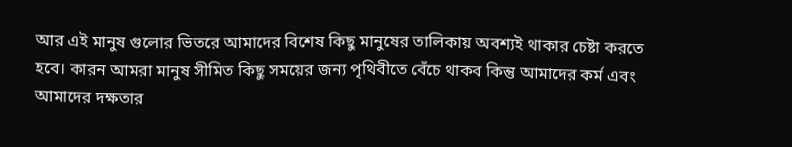আর এই মানুষ গুলোর ভিতরে আমাদের বিশেষ কিছু মানুষের তালিকায় অবশ্যই থাকার চেষ্টা করতে হবে। কারন আমরা মানুষ সীমিত কিছু সময়ের জন্য পৃথিবীতে বেঁচে থাকব কিন্তু আমাদের কর্ম এবং আমাদের দক্ষতার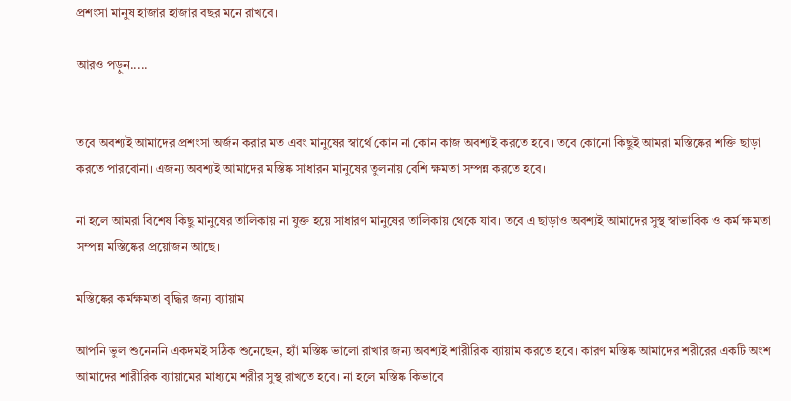প্রশংসা মানুষ হাজার হাজার বছর মনে রাখবে।

আরও পড়ুন.....


তবে অবশ্যই আমাদের প্রশংসা অর্জন করার মত এবং মানুষের স্বার্থে কোন না কোন কাজ অবশ্যই করতে হবে। তবে কোনো কিছুই আমরা মস্তিষ্কের শক্তি ছাড়া করতে পারবোনা। এজন্য অবশ্যই আমাদের মস্তিষ্ক সাধারন মানুষের তুলনায় বেশি ক্ষমতা সম্পন্ন করতে হবে।

না হলে আমরা বিশেষ কিছু মানুষের তালিকায় না যুক্ত হয়ে সাধারণ মানুষের তালিকায় থেকে যাব। তবে এ ছাড়াও অবশ্যই আমাদের সুস্থ স্বাভাবিক ও কর্ম ক্ষমতা সম্পন্ন মস্তিষ্কের প্রয়োজন আছে।

মস্তিষ্কের কর্মক্ষমতা বৃদ্ধির জন্য ব্যায়াম

আপনি ভুল শুনেননি একদমই সঠিক শুনেছেন, হ্যাঁ মস্তিষ্ক ভালো রাখার জন্য অবশ্যই শারীরিক ব্যায়াম করতে হবে। কারণ মস্তিষ্ক আমাদের শরীরের একটি অংশ আমাদের শারীরিক ব্যায়ামের মাধ্যমে শরীর সুস্থ রাখতে হবে। না হলে মস্তিষ্ক কিভাবে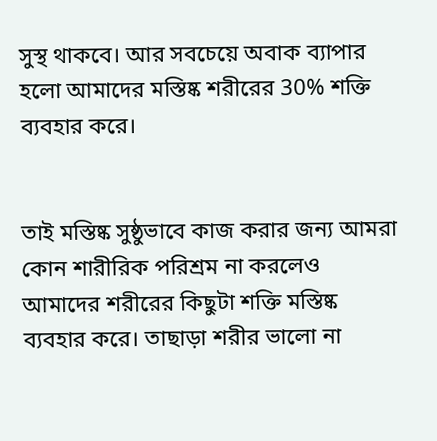সুস্থ থাকবে। আর সবচেয়ে অবাক ব্যাপার হলো আমাদের মস্তিষ্ক শরীরের 30% শক্তি ব্যবহার করে।


তাই মস্তিষ্ক সুষ্ঠুভাবে কাজ করার জন্য আমরা কোন শারীরিক পরিশ্রম না করলেও আমাদের শরীরের কিছুটা শক্তি মস্তিষ্ক ব্যবহার করে। তাছাড়া শরীর ভালো না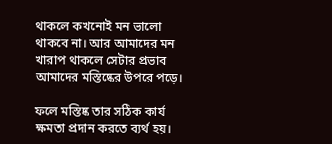থাকলে কখনোই মন ভালো থাকবে না। আর আমাদের মন খারাপ থাকলে সেটার প্রভাব আমাদের মস্তিষ্কের উপরে পড়ে।

ফলে মস্তিষ্ক তার সঠিক কার্য ক্ষমতা প্রদান করতে ব্যর্থ হয়।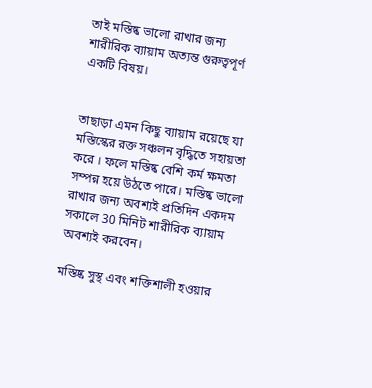তাই মস্তিষ্ক ভালো রাখার জন্য শারীরিক ব্যায়াম অত্যন্ত গুরুত্বপূর্ণ একটি বিষয়।


তাছাড়া এমন কিছু ব্যায়াম রয়েছে যা মস্তিস্কের রক্ত সঞ্চলন বৃদ্ধিতে সহায়তা করে । ফলে মস্তিষ্ক বেশি কর্ম ক্ষমতা সম্পন্ন হয়ে উঠতে পারে। মস্তিষ্ক ভালো রাখার জন্য অবশ্যই প্রতিদিন একদম সকালে 30 মিনিট শারীরিক ব্যায়াম অবশ্যই করবেন।

মস্তিষ্ক সুস্থ এবং শক্তিশালী হওয়ার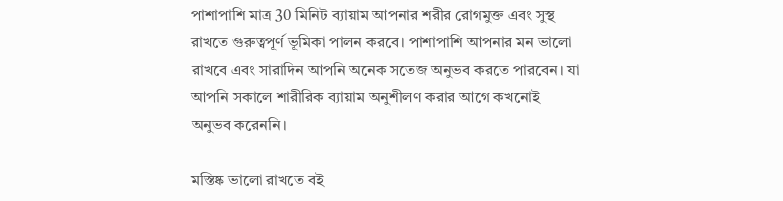পাশাপাশি মাত্র 30 মিনিট ব্যায়াম আপনার শরীর রোগমুক্ত এবং সুস্থ রাখতে গুরুত্বপূর্ণ ভূমিকা পালন করবে। পাশাপাশি আপনার মন ভালো রাখবে এবং সারাদিন আপনি অনেক সতেজ অনুভব করতে পারবেন। যা আপনি সকালে শারীরিক ব্যায়াম অনুশীলণ করার আগে কখনোই অনুভব করেননি।

মস্তিষ্ক ভালো রাখতে বই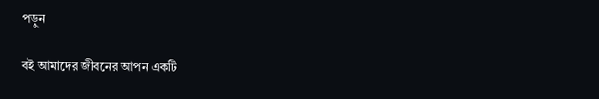পড়ুন

বই আমাদের জীবনের আপন একটি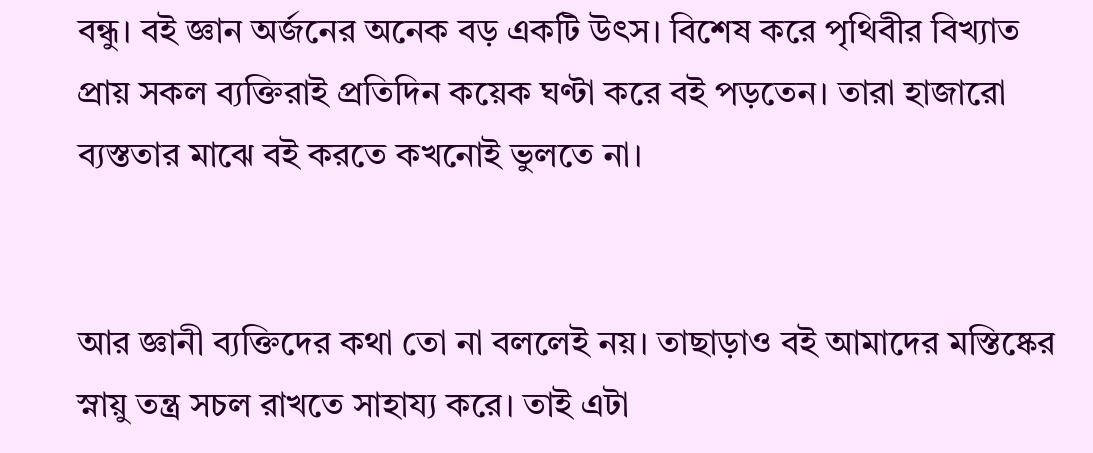বন্ধু। বই জ্ঞান অর্জনের অনেক বড় একটি উৎস। বিশেষ করে পৃথিবীর বিখ্যাত প্রায় সকল ব্যক্তিরাই প্রতিদিন কয়েক ঘণ্টা করে বই পড়তেন। তারা হাজারো ব্যস্ততার মাঝে বই করতে কখনোই ভুলতে না।


আর জ্ঞানী ব্যক্তিদের কথা তো না বললেই নয়। তাছাড়াও বই আমাদের মস্তিষ্কের স্নায়ু তন্ত্র সচল রাখতে সাহায্য করে। তাই এটা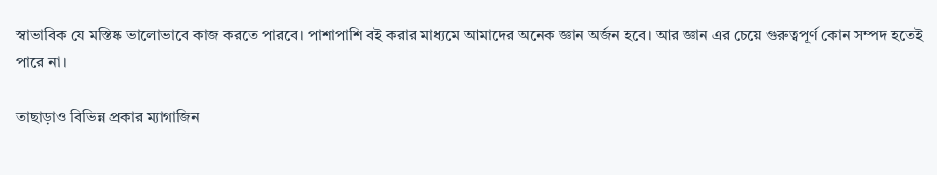স্বাভাবিক যে মস্তিষ্ক ভালোভাবে কাজ করতে পারবে। পাশাপাশি বই করার মাধ্যমে আমাদের অনেক জ্ঞান অর্জন হবে। আর জ্ঞান এর চেয়ে গুরুত্বপূর্ণ কোন সম্পদ হতেই পারে না।

তাছাড়াও বিভিন্ন প্রকার ম্যাগাজিন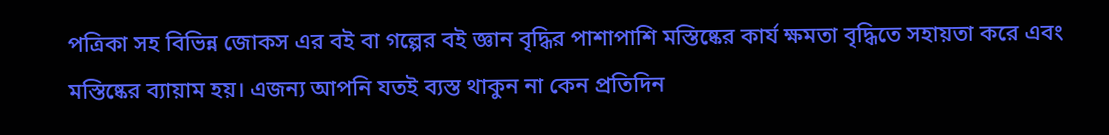পত্রিকা সহ বিভিন্ন জোকস এর বই বা গল্পের বই জ্ঞান বৃদ্ধির পাশাপাশি মস্তিষ্কের কার্য ক্ষমতা বৃদ্ধিতে সহায়তা করে এবং মস্তিষ্কের ব্যায়াম হয়। এজন্য আপনি যতই ব্যস্ত থাকুন না কেন প্রতিদিন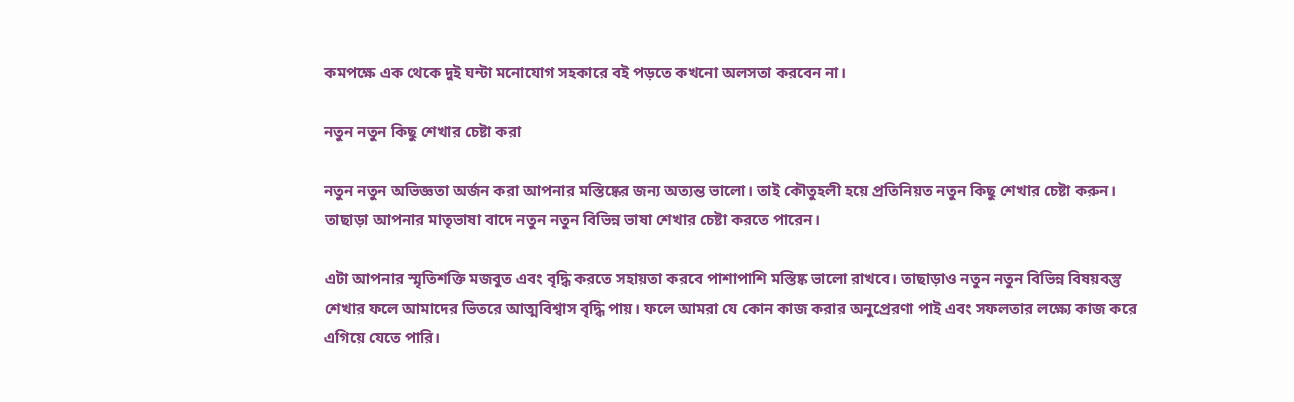কমপক্ষে এক থেকে দুই ঘন্টা মনোযোগ সহকারে বই পড়তে কখনো অলসতা করবেন না।

নতুন নতুন কিছু শেখার চেষ্টা করা

নতুন নতুন অভিজ্ঞতা অর্জন করা আপনার মস্তিষ্কের জন্য অত্যন্ত ভালো। তাই কৌতুহলী হয়ে প্রতিনিয়ত নতুন কিছু শেখার চেষ্টা করুন। তাছাড়া আপনার মাতৃভাষা বাদে নতুন নতুন বিভিন্ন ভাষা শেখার চেষ্টা করতে পারেন।

এটা আপনার স্মৃতিশক্তি মজবুত এবং বৃদ্ধি করতে সহায়তা করবে পাশাপাশি মস্তিষ্ক ভালো রাখবে। তাছাড়াও নতুন নতুন বিভিন্ন বিষয়বস্তু শেখার ফলে আমাদের ভিতরে আত্মবিশ্বাস বৃদ্ধি পায়। ফলে আমরা যে কোন কাজ করার অনুপ্রেরণা পাই এবং সফলতার লক্ষ্যে কাজ করে এগিয়ে যেতে পারি।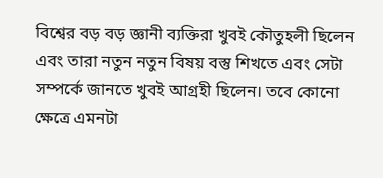বিশ্বের বড় বড় জ্ঞানী ব্যক্তিরা খুবই কৌতুহলী ছিলেন এবং তারা নতুন নতুন বিষয় বস্তু শিখতে এবং সেটা সম্পর্কে জানতে খুবই আগ্রহী ছিলেন। তবে কোনো ক্ষেত্রে এমনটা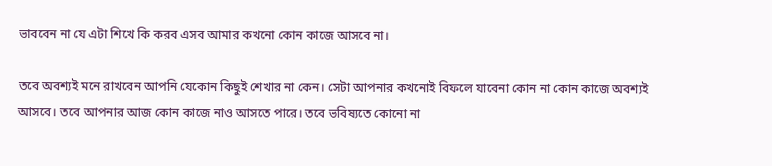ভাববেন না যে এটা শিখে কি করব এসব আমার কখনো কোন কাজে আসবে না।

তবে অবশ্যই মনে রাখবেন আপনি যেকোন কিছুই শেখার না কেন। সেটা আপনার কখনোই বিফলে যাবেনা কোন না কোন কাজে অবশ্যই আসবে। তবে আপনার আজ কোন কাজে নাও আসতে পারে। তবে ভবিষ্যতে কোনো না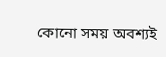কোনো সময় অবশ্যই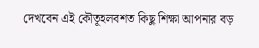দেখবেন এই কৌতূহলবশত কিছু শিক্ষা আপনার বড়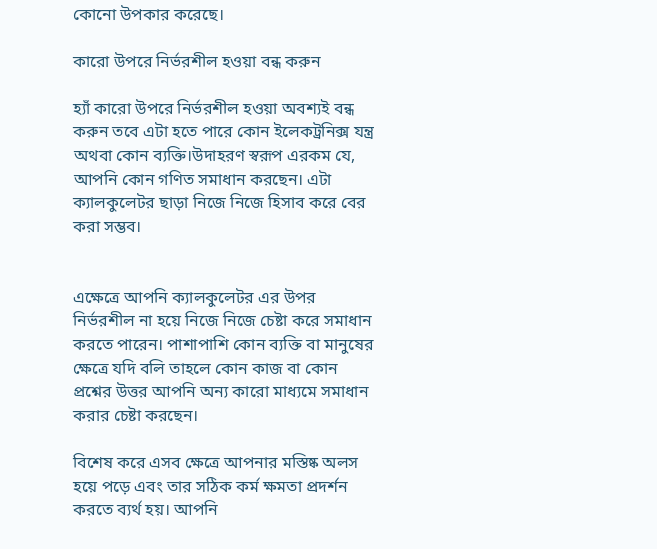কোনো উপকার করেছে।

কারো উপরে নির্ভরশীল হওয়া বন্ধ করুন

হ্যাঁ কারো উপরে নির্ভরশীল হওয়া অবশ্যই বন্ধ করুন তবে এটা হতে পারে কোন ইলেকট্রনিক্স যন্ত্র অথবা কোন ব্যক্তি।উদাহরণ স্বরূপ এরকম যে, আপনি কোন গণিত সমাধান করছেন। এটা ক্যালকুলেটর ছাড়া নিজে নিজে হিসাব করে বের করা সম্ভব।


এক্ষেত্রে আপনি ক্যালকুলেটর এর উপর নির্ভরশীল না হয়ে নিজে নিজে চেষ্টা করে সমাধান করতে পারেন। পাশাপাশি কোন ব্যক্তি বা মানুষের ক্ষেত্রে যদি বলি তাহলে কোন কাজ বা কোন প্রশ্নের উত্তর আপনি অন্য কারো মাধ্যমে সমাধান করার চেষ্টা করছেন।

বিশেষ করে এসব ক্ষেত্রে আপনার মস্তিষ্ক অলস হয়ে পড়ে এবং তার সঠিক কর্ম ক্ষমতা প্রদর্শন করতে ব্যর্থ হয়। আপনি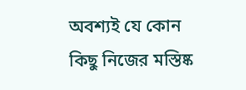অবশ্যই যে কোন কিছু নিজের মস্তিষ্ক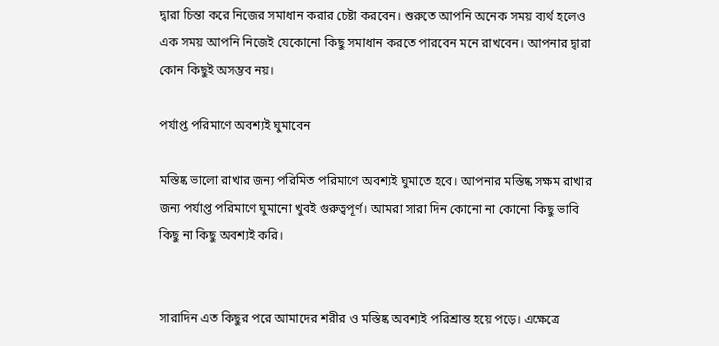দ্বারা চিন্তা করে নিজের সমাধান করার চেষ্টা করবেন। শুরুতে আপনি অনেক সময় ব্যর্থ হলেও এক সময় আপনি নিজেই যেকোনো কিছু সমাধান করতে পারবেন মনে রাখবেন। আপনার দ্বারা কোন কিছুই অসম্ভব নয়।

পর্যাপ্ত পরিমাণে অবশ্যই ঘুমাবেন

মস্তিষ্ক ভালো রাখার জন্য পরিমিত পরিমাণে অবশ্যই ঘুমাতে হবে। আপনার মস্তিষ্ক সক্ষম রাখার জন্য পর্যাপ্ত পরিমাণে ঘুমানো খুবই গুরুত্বপূর্ণ। আমরা সারা দিন কোনো না কোনো কিছু ভাবি কিছু না কিছু অবশ্যই করি।


সারাদিন এত কিছুর পরে আমাদের শরীর ও মস্তিষ্ক অবশ্যই পরিশ্রান্ত হয়ে পড়ে। এক্ষেত্রে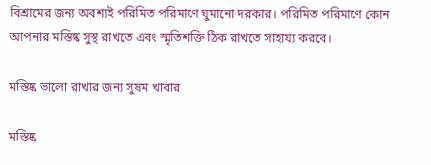বিশ্রামের জন্য অবশ্যই পরিমিত পরিমাণে ঘুমানো দরকার। পরিমিত পরিমাণে কোন আপনার মস্তিষ্ক সুস্থ রাখতে এবং স্মৃতিশক্তি ঠিক রাখতে সাহায্য করবে।

মস্তিষ্ক ভালো রাখার জন্য সুষম খাবার

মস্তিষ্ক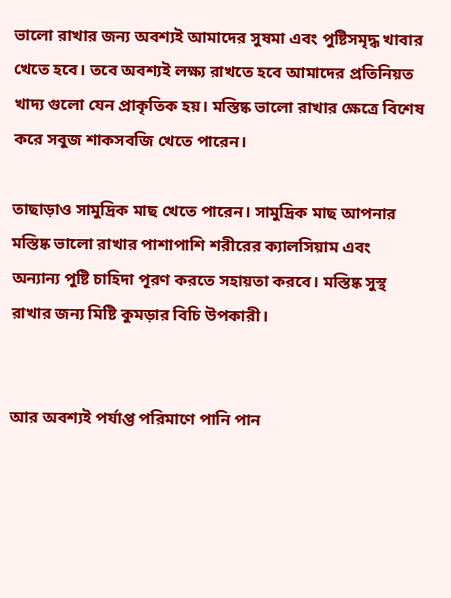ভালো রাখার জন্য অবশ্যই আমাদের সুষমা এবং পুষ্টিসমৃদ্ধ খাবার খেতে হবে। তবে অবশ্যই লক্ষ্য রাখতে হবে আমাদের প্রতিনিয়ত খাদ্য গুলো যেন প্রাকৃতিক হয়। মস্তিষ্ক ভালো রাখার ক্ষেত্রে বিশেষ করে সবুজ শাকসবজি খেতে পারেন।

তাছাড়াও সামুদ্রিক মাছ খেতে পারেন। সামুদ্রিক মাছ আপনার মস্তিষ্ক ভালো রাখার পাশাপাশি শরীরের ক্যালসিয়াম এবং অন্যান্য পুষ্টি চাহিদা পূরণ করতে সহায়তা করবে। মস্তিষ্ক সুস্থ রাখার জন্য মিষ্টি কুমড়ার বিচি উপকারী।


আর অবশ্যই পর্যাপ্ত পরিমাণে পানি পান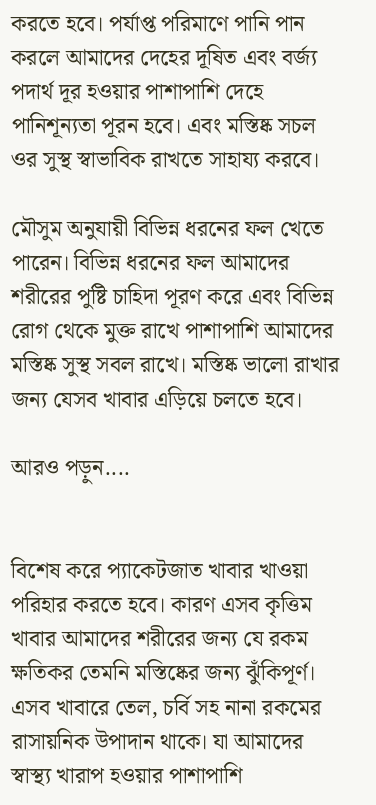করতে হবে। পর্যাপ্ত পরিমাণে পানি পান করলে আমাদের দেহের দূষিত এবং বর্জ্য পদার্থ দূর হওয়ার পাশাপাশি দেহে পানিশূন্যতা পূরন হবে। এবং মস্তিষ্ক সচল ওর সুস্থ স্বাভাবিক রাখতে সাহায্য করবে।

মৌসুম অনুযায়ী বিভিন্ন ধরনের ফল খেতে পারেন। বিভিন্ন ধরনের ফল আমাদের শরীরের পুষ্টি চাহিদা পূরণ করে এবং বিভিন্ন রোগ থেকে মুক্ত রাখে পাশাপাশি আমাদের মস্তিষ্ক সুস্থ সবল রাখে। মস্তিষ্ক ভালো রাখার জন্য যেসব খাবার এড়িয়ে চলতে হবে।

আরও পড়ুন....


বিশেষ করে প্যাকেটজাত খাবার খাওয়া পরিহার করতে হবে। কারণ এসব কৃত্তিম খাবার আমাদের শরীরের জন্য যে রকম ক্ষতিকর তেমনি মস্তিষ্কের জন্য ঝুঁকিপূর্ণ। এসব খাবারে তেল, চর্বি সহ নানা রকমের রাসায়নিক উপাদান থাকে। যা আমাদের স্বাস্থ্য খারাপ হওয়ার পাশাপাশি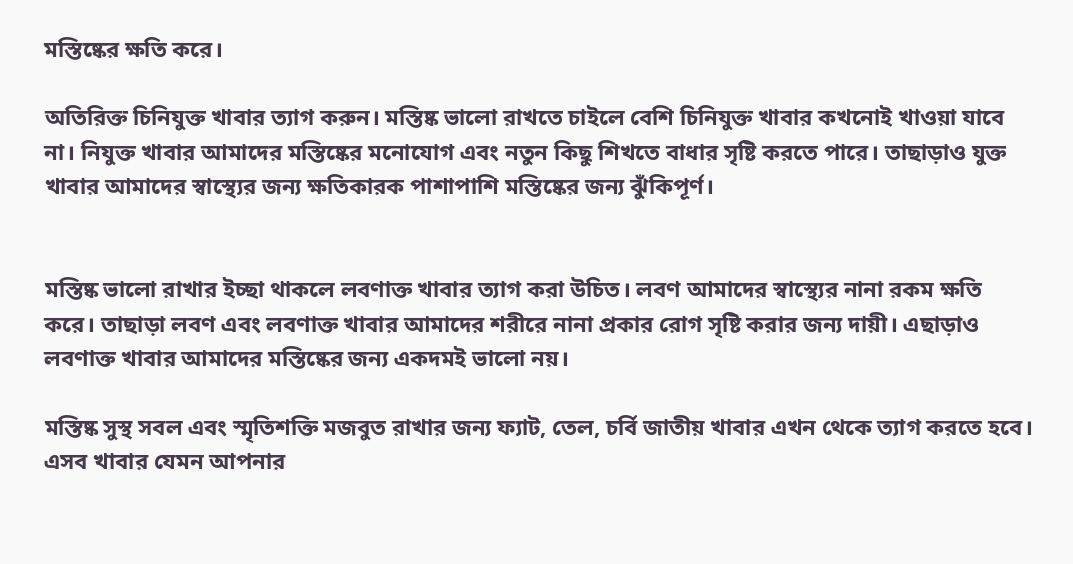মস্তিষ্কের ক্ষতি করে।

অতিরিক্ত চিনিযুক্ত খাবার ত্যাগ করুন। মস্তিষ্ক ভালো রাখতে চাইলে বেশি চিনিযুক্ত খাবার কখনোই খাওয়া যাবে না। নিযুক্ত খাবার আমাদের মস্তিষ্কের মনোযোগ এবং নতুন কিছু শিখতে বাধার সৃষ্টি করতে পারে। তাছাড়াও যুক্ত খাবার আমাদের স্বাস্থ্যের জন্য ক্ষতিকারক পাশাপাশি মস্তিষ্কের জন্য ঝুঁকিপূর্ণ।


মস্তিষ্ক ভালো রাখার ইচ্ছা থাকলে লবণাক্ত খাবার ত্যাগ করা উচিত। লবণ আমাদের স্বাস্থ্যের নানা রকম ক্ষতি করে। তাছাড়া লবণ এবং লবণাক্ত খাবার আমাদের শরীরে নানা প্রকার রোগ সৃষ্টি করার জন্য দায়ী। এছাড়াও লবণাক্ত খাবার আমাদের মস্তিষ্কের জন্য একদমই ভালো নয়।

মস্তিষ্ক সুস্থ সবল এবং স্মৃতিশক্তি মজবুত রাখার জন্য ফ্যাট, তেল, চর্বি জাতীয় খাবার এখন থেকে ত্যাগ করতে হবে। এসব খাবার যেমন আপনার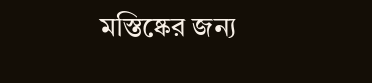মস্তিষ্কের জন্য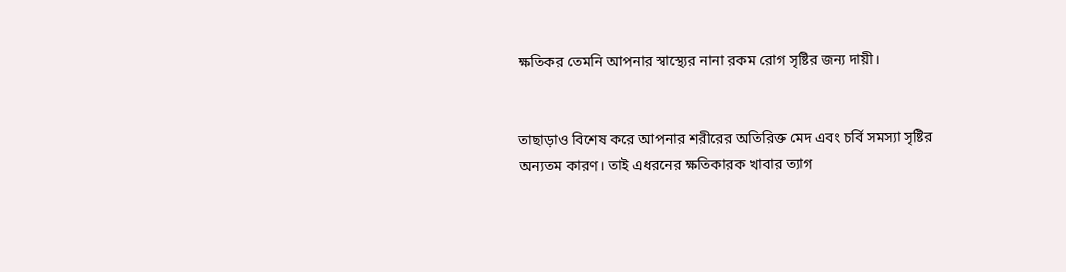ক্ষতিকর তেমনি আপনার স্বাস্থ্যের নানা রকম রোগ সৃষ্টির জন্য দায়ী।


তাছাড়াও বিশেষ করে আপনার শরীরের অতিরিক্ত মেদ এবং চর্বি সমস্যা সৃষ্টির অন্যতম কারণ। তাই এধরনের ক্ষতিকারক খাবার ত্যাগ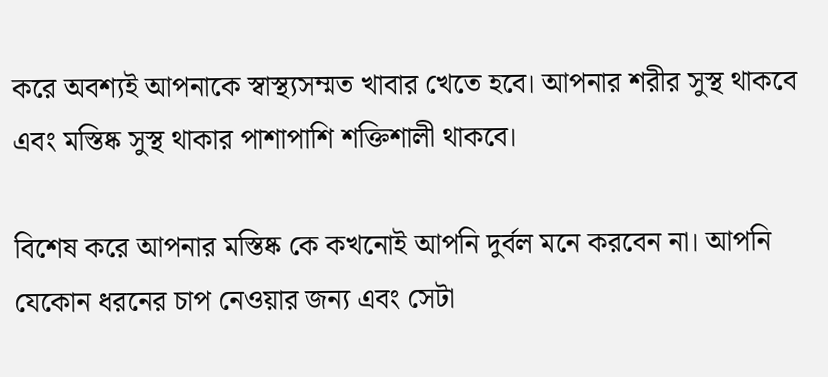করে অবশ্যই আপনাকে স্বাস্থ্যসম্মত খাবার খেতে হবে। আপনার শরীর সুস্থ থাকবে এবং মস্তিষ্ক সুস্থ থাকার পাশাপাশি শক্তিশালী থাকবে।

বিশেষ করে আপনার মস্তিষ্ক কে কখনোই আপনি দুর্বল মনে করবেন না। আপনি যেকোন ধরনের চাপ নেওয়ার জন্য এবং সেটা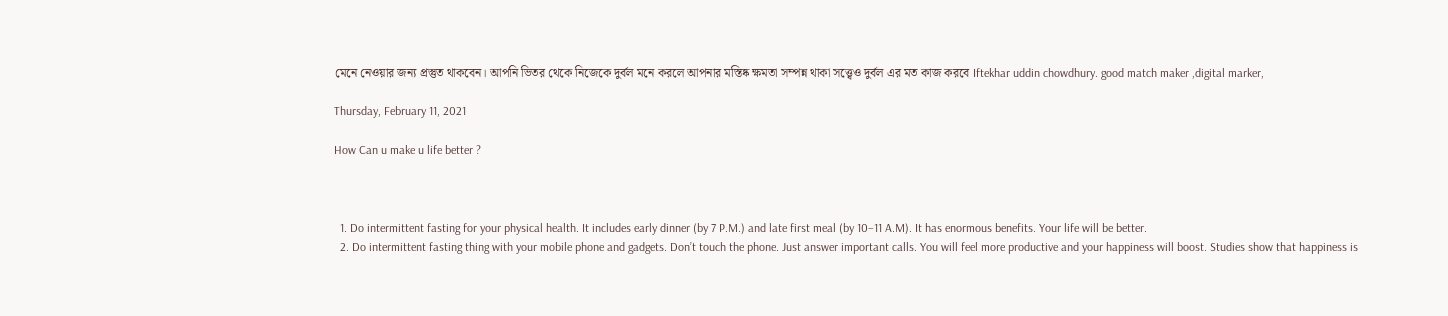মেনে নেওয়ার জন্য প্রস্তুত থাকবেন। আপনি ভিতর থেকে নিজেকে দুর্বল মনে করলে আপনার মস্তিষ্ক ক্ষমতা সম্পন্ন থাকা সত্ত্বেও দুর্বল এর মত কাজ করবে Iftekhar uddin chowdhury. good match maker ,digital marker,

Thursday, February 11, 2021

How Can u make u life better ?



  1. Do intermittent fasting for your physical health. It includes early dinner (by 7 P.M.) and late first meal (by 10–11 A.M). It has enormous benefits. Your life will be better.
  2. Do intermittent fasting thing with your mobile phone and gadgets. Don’t touch the phone. Just answer important calls. You will feel more productive and your happiness will boost. Studies show that happiness is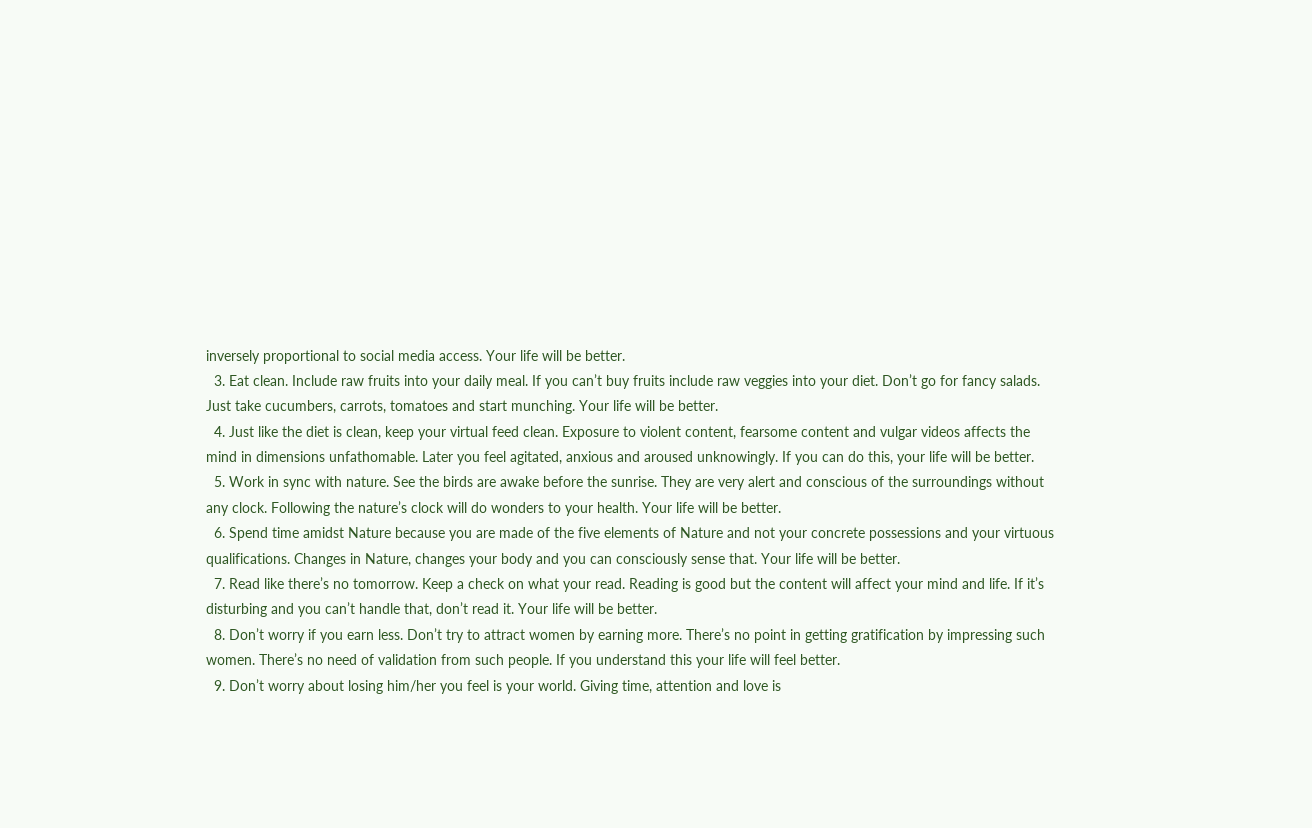inversely proportional to social media access. Your life will be better.
  3. Eat clean. Include raw fruits into your daily meal. If you can’t buy fruits include raw veggies into your diet. Don’t go for fancy salads. Just take cucumbers, carrots, tomatoes and start munching. Your life will be better.
  4. Just like the diet is clean, keep your virtual feed clean. Exposure to violent content, fearsome content and vulgar videos affects the mind in dimensions unfathomable. Later you feel agitated, anxious and aroused unknowingly. If you can do this, your life will be better.
  5. Work in sync with nature. See the birds are awake before the sunrise. They are very alert and conscious of the surroundings without any clock. Following the nature’s clock will do wonders to your health. Your life will be better.
  6. Spend time amidst Nature because you are made of the five elements of Nature and not your concrete possessions and your virtuous qualifications. Changes in Nature, changes your body and you can consciously sense that. Your life will be better.
  7. Read like there’s no tomorrow. Keep a check on what your read. Reading is good but the content will affect your mind and life. If it’s disturbing and you can’t handle that, don’t read it. Your life will be better.
  8. Don’t worry if you earn less. Don’t try to attract women by earning more. There’s no point in getting gratification by impressing such women. There’s no need of validation from such people. If you understand this your life will feel better.
  9. Don’t worry about losing him/her you feel is your world. Giving time, attention and love is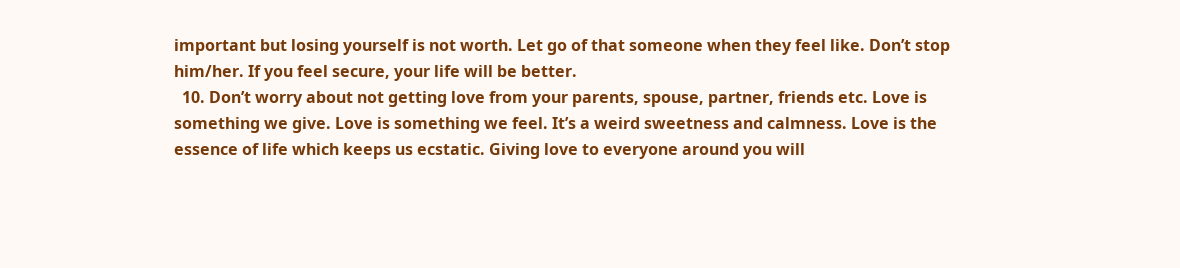important but losing yourself is not worth. Let go of that someone when they feel like. Don’t stop him/her. If you feel secure, your life will be better.
  10. Don’t worry about not getting love from your parents, spouse, partner, friends etc. Love is something we give. Love is something we feel. It’s a weird sweetness and calmness. Love is the essence of life which keeps us ecstatic. Giving love to everyone around you will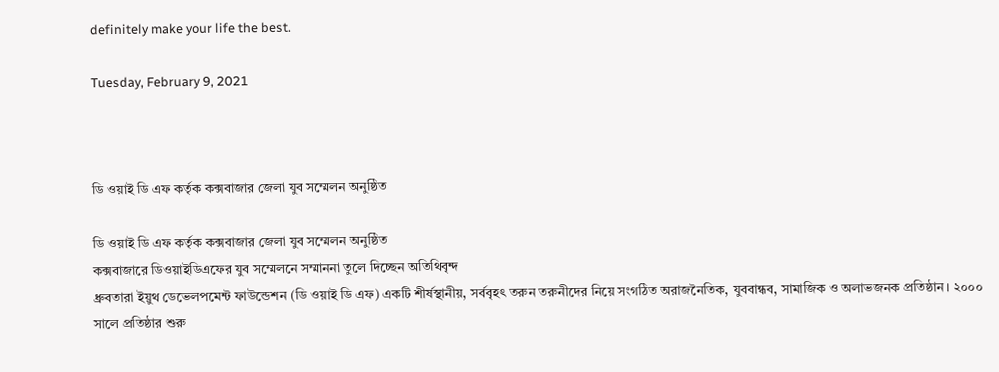definitely make your life the best.

Tuesday, February 9, 2021



ডি ওয়াই ডি এফ কর্তৃক কক্সবাজার জেলা যুব সম্মেলন অনুষ্ঠিত

ডি ওয়াই ডি এফ কর্তৃক কক্সবাজার জেলা যুব সম্মেলন অনুষ্ঠিত
কক্সবাজারে ডিওয়াইডিএফের যুব সম্মেলনে সম্মাননা তুলে দিচ্ছেন অতিথিবৃন্দ
ধ্রুবতারা ইয়ুথ ডেভেলপমেন্ট ফাউন্ডেশন (ডি ওয়াই ডি এফ) একটি শীর্ষস্থানীয়, সর্ববৃহৎ তরুন তরুনীদের নিয়ে সংগঠিত অরাজনৈতিক, যুববান্ধব, সামাজিক ও অলাভজনক প্রতিষ্ঠান। ২০০০ সালে প্রতিষ্ঠার শুরু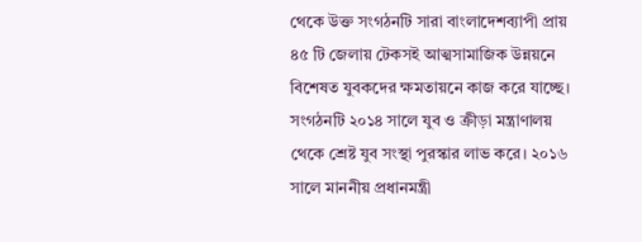থেকে উক্ত সংগঠনটি সারা বাংলাদেশব্যাপী প্রায় ৪৫ টি জেলায় টেকসই আত্মসামাজিক উন্নয়নে বিশেষত যুবকদের ক্ষমতায়নে কাজ করে যাচ্ছে। সংগঠনটি ২০১৪ সালে যুব ও ক্রীড়া মন্ত্রাণালয় থেকে শ্রেষ্ট যুব সংস্থা পুরস্কার লাভ করে। ২০১৬ সালে মাননীয় প্রধানমন্ত্রী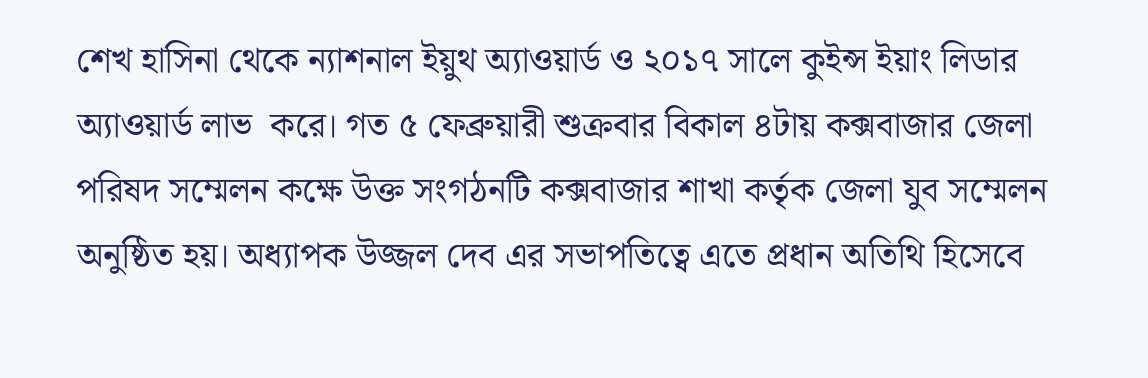শেখ হাসিনা থেকে ন্যাশনাল ইয়ুথ অ্যাওয়ার্ড ও ২০১৭ সালে কুইন্স ইয়াং লিডার অ্যাওয়ার্ড লাভ  করে। গত ৫ ফেব্রুয়ারী শুক্রবার বিকাল ৪টায় কক্সবাজার জেলা পরিষদ সম্মেলন কক্ষে উক্ত সংগঠনটি কক্সবাজার শাখা কর্তৃক জেলা যুব সম্মেলন অনুষ্ঠিত হয়। অধ্যাপক উজ্জল দেব এর সভাপতিত্বে এতে প্রধান অতিথি হিসেবে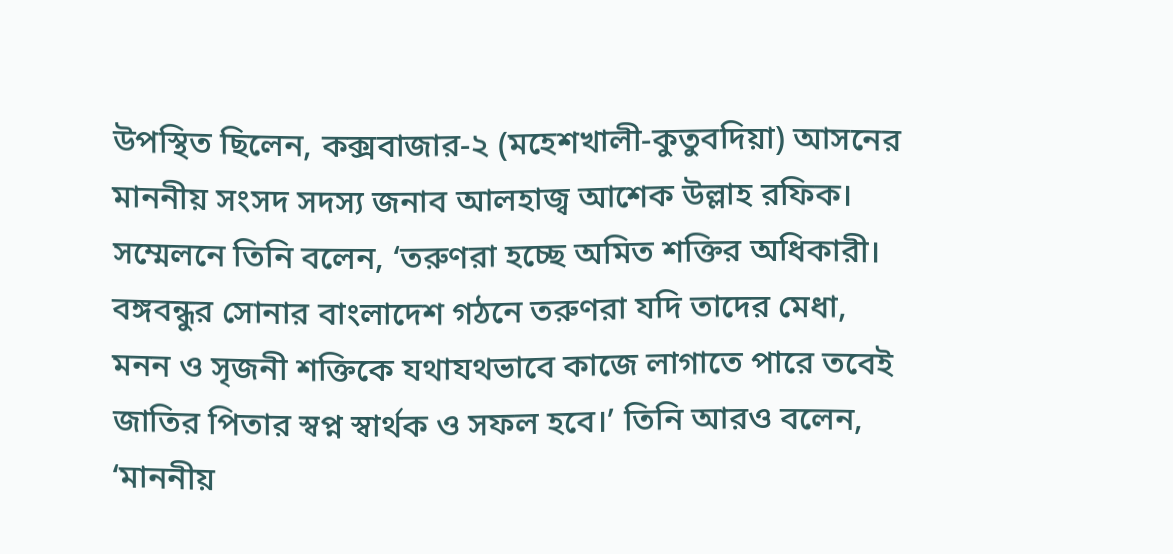উপস্থিত ছিলেন, কক্সবাজার-২ (মহেশখালী-কুতুবদিয়া) আসনের মাননীয় সংসদ সদস্য জনাব আলহাজ্ব আশেক উল্লাহ রফিক। সম্মেলনে তিনি বলেন, ‘তরুণরা হচ্ছে অমিত শক্তির অধিকারী। বঙ্গবন্ধুর সোনার বাংলাদেশ গঠনে তরুণরা যদি তাদের মেধা, মনন ও সৃজনী শক্তিকে যথাযথভাবে কাজে লাগাতে পারে তবেই জাতির পিতার স্বপ্ন স্বার্থক ও সফল হবে।’ তিনি আরও বলেন, ‘মাননীয়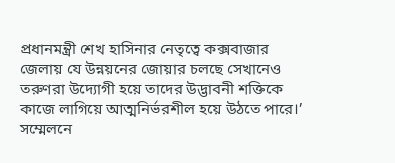প্রধানমন্ত্রী শেখ হাসিনার নেতৃত্বে কক্সবাজার জেলায় যে উন্নয়নের জোয়ার চলছে সেখানেও তরুণরা উদ্যোগী হয়ে তাদের উদ্ভাবনী শক্তিকে কাজে লাগিয়ে আত্মনির্ভরশীল হয়ে উঠতে পারে।’ সম্মেলনে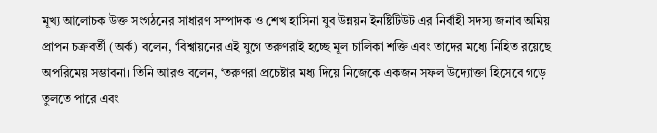মূখ্য আলোচক উক্ত সংগঠনের সাধারণ সম্পাদক ও শেখ হাসিনা যুব উন্নয়ন ইনষ্টিটিউট এর নির্বাহী সদস্য জনাব অমিয় প্রাপন চক্রবর্তী (অর্ক) বলেন, ‘বিশ্বায়নের এই যুগে তরুণরাই হচ্ছে মূল চালিকা শক্তি এবং তাদের মধ্যে নিহিত রয়েছে অপরিমেয় সম্ভাবনা। তিনি আরও বলেন, ‘তরুণরা প্রচেষ্টার মধ্য দিয়ে নিজেকে একজন সফল উদ্যোক্তা হিসেবে গড়ে তুলতে পারে এবং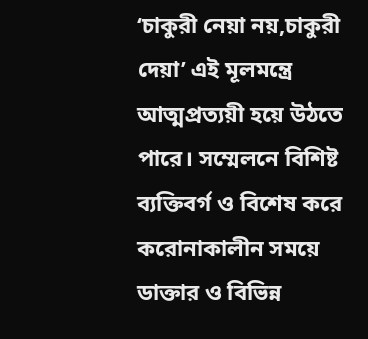‘চাকুরী নেয়া নয়,চাকুরী দেয়া’ এই মূলমন্ত্রে আত্মপ্রত্যয়ী হয়ে উঠতে পারে। সম্মেলনে বিশিষ্ট ব্যক্তিবর্গ ও বিশেষ করে করোনাকালীন সময়ে ডাক্তার ও বিভিন্ন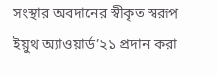সংস্থার অবদানের স্বীকৃত স্বরূপ ইয়ুথ অ্যাওয়ার্ড’২১ প্রদান করা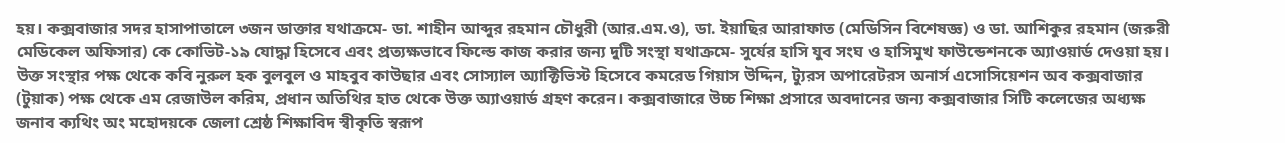হয়। কক্সবাজার সদর হাসাপাতালে ৩জন ডাক্তার যথাক্রমে- ডা. শাহীন আব্দুর রহমান চৌধুরী (আর.এম.ও), ডা. ইয়াছির আরাফাত (মেডিসিন বিশেষজ্ঞ) ও ডা. আশিকুর রহমান (জরুরী মেডিকেল অফিসার) কে কোভিট-১৯ যোদ্ধা হিসেবে এবং প্রত্যক্ষভাবে ফিল্ডে কাজ করার জন্য দুটি সংস্থা যথাক্রমে- সুর্যের হাসি যুব সংঘ ও হাসিমুখ ফাউন্ডেশনকে অ্যাওয়ার্ড দেওয়া হয়। উক্ত সংস্থার পক্ষ থেকে কবি নুরুল হক বুলবুল ও মাহবুব কাউছার এবং সোস্যাল অ্যাক্টিভিস্ট হিসেবে কমরেড গিয়াস উদ্দিন, ট্যুরস অপারেটরস অনার্স এসোসিয়েশন অব কক্সবাজার (টুয়াক) পক্ষ থেকে এম রেজাউল করিম, প্রধান অতিথির হাত থেকে উক্ত অ্যাওয়ার্ড গ্রহণ করেন। কক্সবাজারে উচ্চ শিক্ষা প্রসারে অবদানের জন্য কক্সবাজার সিটি কলেজের অধ্যক্ষ জনাব ক্যথিং অং মহোদয়কে জেলা শ্রেষ্ঠ শিক্ষাবিদ স্বীকৃতি স্বরূপ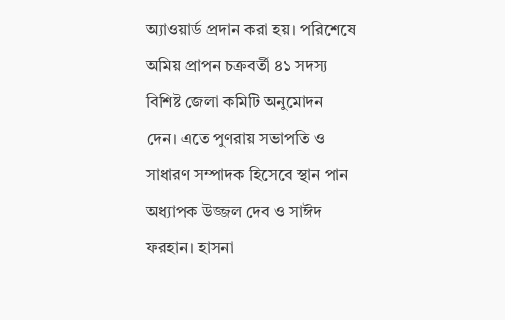অ্যাওয়ার্ড প্রদান করা হয়। পরিশেষে অমিয় প্রাপন চক্রবর্তী ৪১ সদস্য বিশিষ্ট জেলা কমিটি অনুমোদন দেন। এতে পুণরায় সভাপতি ও সাধারণ সম্পাদক হিসেবে স্থান পান অধ্যাপক উজ্জল দেব ও সাঈদ ফরহান। হাসনা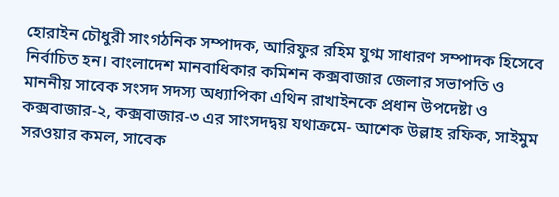হোরাইন চৌধুরী সাংগঠনিক সম্পাদক, আরিফুর রহিম যুগ্ম সাধারণ সম্পাদক হিসেবে নির্বাচিত হন। বাংলাদেশ মানবাধিকার কমিশন কক্সবাজার জেলার সভাপতি ও মাননীয় সাবেক সংসদ সদস্য অধ্যাপিকা এথিন রাখাইনকে প্রধান উপদেষ্টা ও কক্সবাজার-২, কক্সবাজার-৩ এর সাংসদদ্বয় যথাক্রমে- আশেক উল্লাহ রফিক, সাইমুম সরওয়ার কমল, সাবেক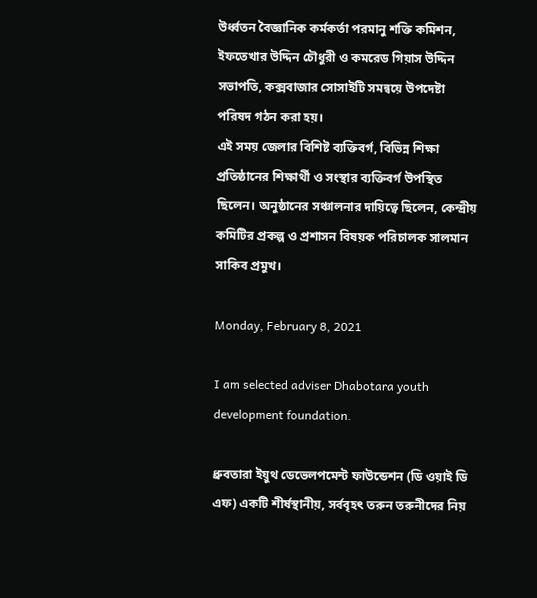উর্ধ্বতন বৈজ্ঞানিক কর্মকর্তা পরমানু শক্তি কমিশন, ইফতেখার উদ্দিন চৌধুরী ও কমরেড গিয়াস উদ্দিন সভাপতি, কক্সবাজার সোসাইটি সমন্বয়ে উপদেষ্টা পরিষদ গঠন করা হয়।
এই সময় জেলার বিশিষ্ট ব্যক্তিবর্গ, বিভিন্ন শিক্ষা প্রতিষ্ঠানের শিক্ষার্থী ও সংস্থার ব্যক্তিবর্গ উপস্থিত ছিলেন। অনুষ্ঠানের সঞ্চালনার দায়িত্বে ছিলেন, কেন্দ্রীয় কমিটির প্রকল্প ও প্রশাসন বিষয়ক পরিচালক সালমান সাকিব প্রমুখ।

Monday, February 8, 2021

I am selected adviser Dhabotara youth development foundation.

ধ্রুবতারা ইয়ুথ ডেভেলপমেন্ট ফাউন্ডেশন (ডি ওয়াই ডি এফ) একটি শীর্ষস্থানীয়, সর্ববৃহৎ তরুন তরুনীদের নিয়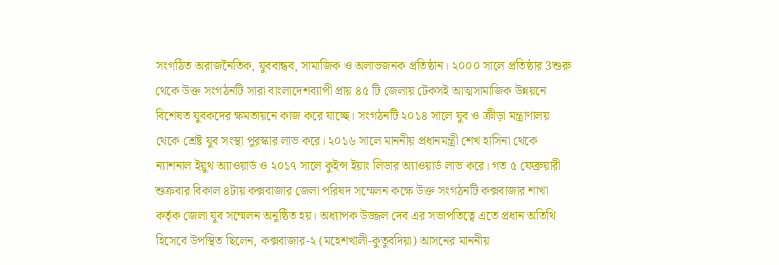সংগঠিত অরাজনৈতিক, যুববান্ধব, সামাজিক ও অলাভজনক প্রতিষ্ঠান। ২০০০ সালে প্রতিষ্ঠার 3শুরু থেকে উক্ত সংগঠনটি সারা বাংলাদেশব্যাপী প্রায় ৪৫ টি জেলায় টেকসই আত্মসামাজিক উন্নয়নে বিশেষত যুবকদের ক্ষমতায়নে কাজ করে যাচ্ছে। সংগঠনটি ২০১৪ সালে যুব ও ক্রীড়া মন্ত্রাণালয় থেকে শ্রেষ্ট যুব সংস্থা পুরস্কার লাভ করে। ২০১৬ সালে মাননীয় প্রধানমন্ত্রী শেখ হাসিনা থেকে ন্যাশনাল ইয়ুথ অ্যাওয়ার্ড ও ২০১৭ সালে কুইন্স ইয়াং লিডার অ্যাওয়ার্ড লাভ করে। গত ৫ ফেব্রুয়ারী শুক্রবার বিকাল ৪টায় কক্সবাজার জেলা পরিষদ সম্মেলন কক্ষে উক্ত সংগঠনটি কক্সবাজার শাখা কর্তৃক জেলা যুব সম্মেলন অনুষ্ঠিত হয়। অধ্যাপক উজ্জল দেব এর সভাপতিত্বে এতে প্রধান অতিথি হিসেবে উপস্থিত ছিলেন, কক্সবাজার-২ (মহেশখালী-কুতুবদিয়া) আসনের মাননীয়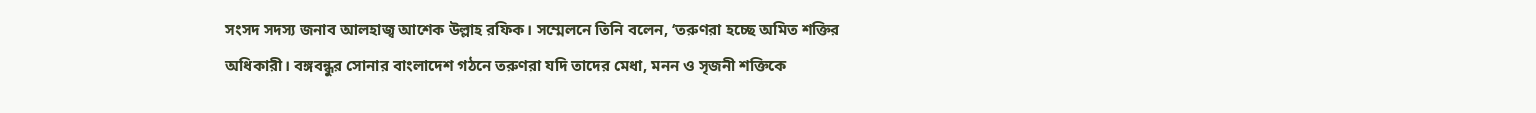সংসদ সদস্য জনাব আলহাজ্ব আশেক উল্লাহ রফিক। সম্মেলনে তিনি বলেন, ‘তরুণরা হচ্ছে অমিত শক্তির অধিকারী। বঙ্গবন্ধুর সোনার বাংলাদেশ গঠনে তরুণরা যদি তাদের মেধা, মনন ও সৃজনী শক্তিকে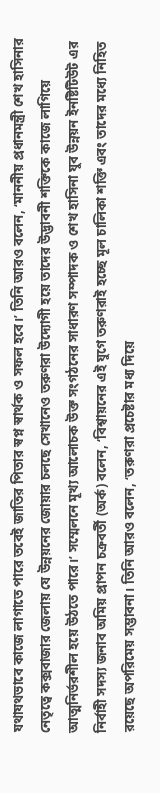যথাযথভাবে কাজে লাগাতে পারে তবেই জাতির পিতার স্বপ্ন স্বার্থক ও সফল হবে।’ তিনি আরও বলেন, ‘মাননীয় প্রধানমন্ত্রী শেখ হাসিনার নেতৃত্বে কক্সবাজার জেলায় যে উন্নয়নের জোয়ার চলছে সেখানেও তরুণরা উদ্যোগী হয়ে তাদের উদ্ভাবনী শক্তিকে কাজে লাগিয়ে আত্মনির্ভরশীল হয়ে উঠতে পারে।’ সম্মেলনে মূখ্য আলোচক উক্ত সংগঠনের সাধারণ সম্পাদক ও শেখ হাসিনা যুব উন্নয়ন ইনষ্টিটিউট এর নির্বাহী সদস্য জনাব অমিয় প্রাপন চক্রবর্তী (অর্ক) বলেন, ‘বিশ্বায়নের এই যুগে তরুণরাই হচ্ছে মূল চালিকা শক্তি এবং তাদের মধ্যে নিহিত রয়েছে অপরিমেয় সম্ভাবনা। তিনি আরও বলেন, ‘তরুণরা প্রচেষ্টার মধ্য দিয়ে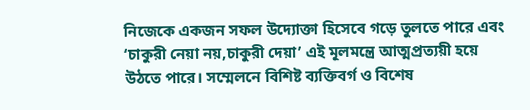নিজেকে একজন সফল উদ্যোক্তা হিসেবে গড়ে তুলতে পারে এবং ‘চাকুরী নেয়া নয়,চাকুরী দেয়া’ এই মূলমন্ত্রে আত্মপ্রত্যয়ী হয়ে উঠতে পারে। সম্মেলনে বিশিষ্ট ব্যক্তিবর্গ ও বিশেষ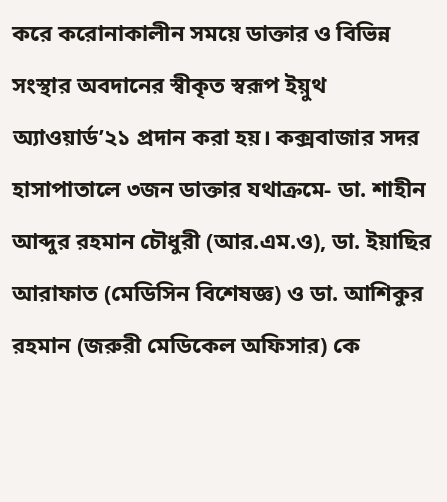করে করোনাকালীন সময়ে ডাক্তার ও বিভিন্ন সংস্থার অবদানের স্বীকৃত স্বরূপ ইয়ুথ অ্যাওয়ার্ড’২১ প্রদান করা হয়। কক্সবাজার সদর হাসাপাতালে ৩জন ডাক্তার যথাক্রমে- ডা. শাহীন আব্দুর রহমান চৌধুরী (আর.এম.ও), ডা. ইয়াছির আরাফাত (মেডিসিন বিশেষজ্ঞ) ও ডা. আশিকুর রহমান (জরুরী মেডিকেল অফিসার) কে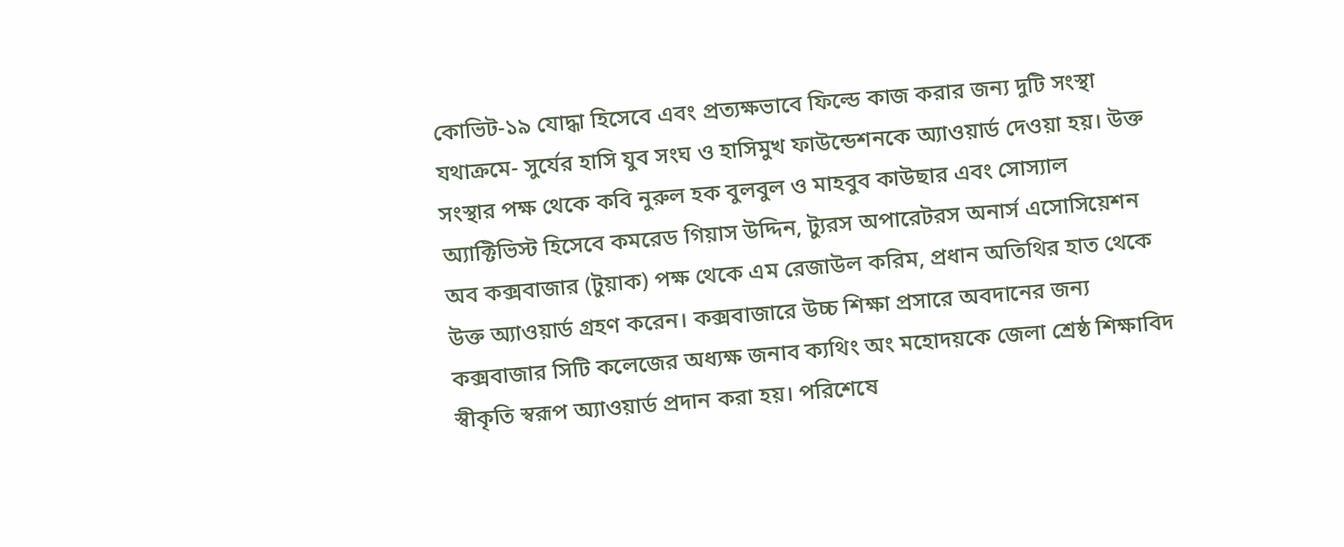কোভিট-১৯ যোদ্ধা হিসেবে এবং প্রত্যক্ষভাবে ফিল্ডে কাজ করার জন্য দুটি সংস্থা যথাক্রমে- সুর্যের হাসি যুব সংঘ ও হাসিমুখ ফাউন্ডেশনকে অ্যাওয়ার্ড দেওয়া হয়। উক্ত সংস্থার পক্ষ থেকে কবি নুরুল হক বুলবুল ও মাহবুব কাউছার এবং সোস্যাল অ্যাক্টিভিস্ট হিসেবে কমরেড গিয়াস উদ্দিন, ট্যুরস অপারেটরস অনার্স এসোসিয়েশন অব কক্সবাজার (টুয়াক) পক্ষ থেকে এম রেজাউল করিম, প্রধান অতিথির হাত থেকে উক্ত অ্যাওয়ার্ড গ্রহণ করেন। কক্সবাজারে উচ্চ শিক্ষা প্রসারে অবদানের জন্য কক্সবাজার সিটি কলেজের অধ্যক্ষ জনাব ক্যথিং অং মহোদয়কে জেলা শ্রেষ্ঠ শিক্ষাবিদ স্বীকৃতি স্বরূপ অ্যাওয়ার্ড প্রদান করা হয়। পরিশেষে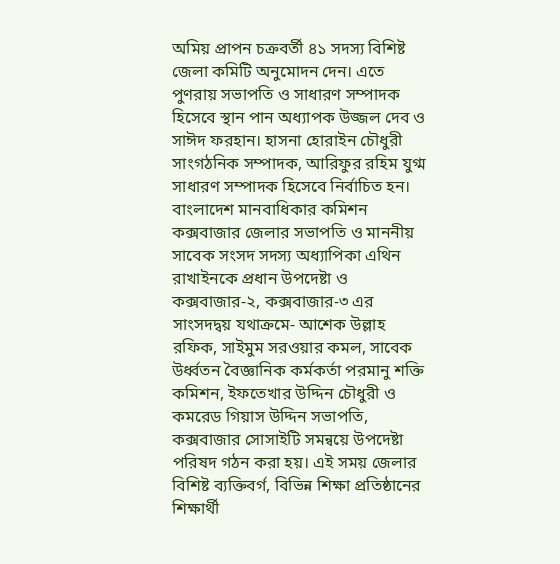অমিয় প্রাপন চক্রবর্তী ৪১ সদস্য বিশিষ্ট জেলা কমিটি অনুমোদন দেন। এতে পুণরায় সভাপতি ও সাধারণ সম্পাদক হিসেবে স্থান পান অধ্যাপক উজ্জল দেব ও সাঈদ ফরহান। হাসনা হোরাইন চৌধুরী সাংগঠনিক সম্পাদক, আরিফুর রহিম যুগ্ম সাধারণ সম্পাদক হিসেবে নির্বাচিত হন। বাংলাদেশ মানবাধিকার কমিশন কক্সবাজার জেলার সভাপতি ও মাননীয় সাবেক সংসদ সদস্য অধ্যাপিকা এথিন রাখাইনকে প্রধান উপদেষ্টা ও কক্সবাজার-২, কক্সবাজার-৩ এর সাংসদদ্বয় যথাক্রমে- আশেক উল্লাহ রফিক, সাইমুম সরওয়ার কমল, সাবেক উর্ধ্বতন বৈজ্ঞানিক কর্মকর্তা পরমানু শক্তি কমিশন, ইফতেখার উদ্দিন চৌধুরী ও কমরেড গিয়াস উদ্দিন সভাপতি, কক্সবাজার সোসাইটি সমন্বয়ে উপদেষ্টা পরিষদ গঠন করা হয়। এই সময় জেলার বিশিষ্ট ব্যক্তিবর্গ, বিভিন্ন শিক্ষা প্রতিষ্ঠানের শিক্ষার্থী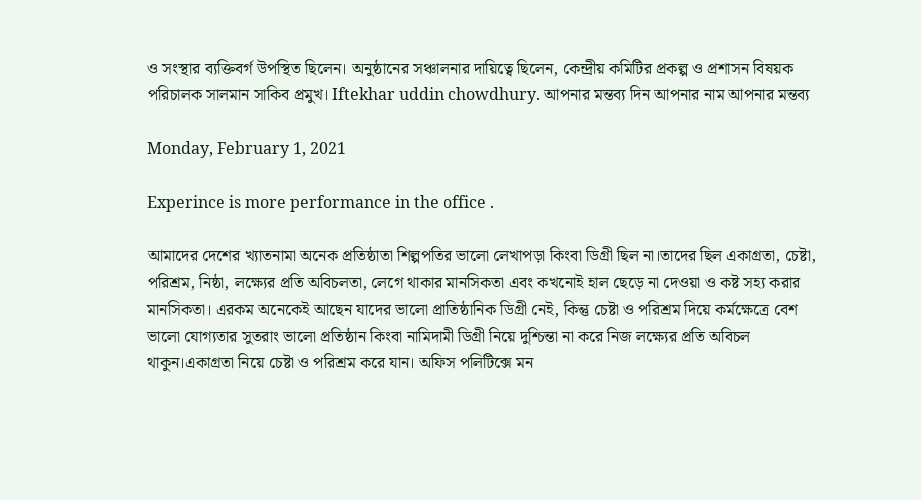ও সংস্থার ব্যক্তিবর্গ উপস্থিত ছিলেন। অনুষ্ঠানের সঞ্চালনার দায়িত্বে ছিলেন, কেন্দ্রীয় কমিটির প্রকল্প ও প্রশাসন বিষয়ক পরিচালক সালমান সাকিব প্রমুখ। Iftekhar uddin chowdhury. আপনার মন্তব্য দিন আপনার নাম আপনার মন্তব্য

Monday, February 1, 2021

Experince is more performance in the office .

আমাদের দেশের খ্যাতনামা অনেক প্রতিষ্ঠাতা শিল্পপতির ভালো লেখাপড়া কিংবা ডিগ্রী ছিল না।তাদের ছিল একাগ্রতা, চেষ্টা, পরিশ্রম, নিষ্ঠা, লক্ষ্যের প্রতি অবিচলতা, লেগে থাকার মানসিকতা এবং কখনোই হাল ছেড়ে না দেওয়া ও কষ্ট সহ্য করার মানসিকতা। এরকম অনেকেই আছেন যাদের ভালো প্রাতিষ্ঠানিক ডিগ্রী নেই, কিন্তু চেষ্টা ও পরিশ্রম দিয়ে কর্মক্ষেত্রে বেশ ভালো যোগ্যতার সুতরাং ভালো প্রতিষ্ঠান কিংবা নামিদামী ডিগ্রী নিয়ে দুশ্চিন্তা না করে নিজ লক্ষ্যের প্রতি অবিচল থাকুন।একাগ্রতা নিয়ে চেষ্টা ও পরিশ্রম করে যান। অফিস পলিটিক্সে মন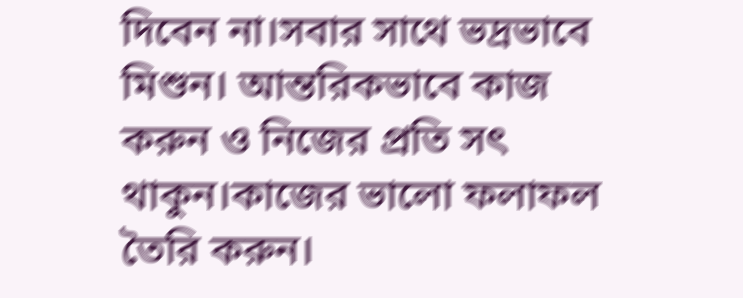দিবেন না।সবার সাথে ভদ্রভাবে মিশুন। আন্তরিকভাবে কাজ করুন ও নিজের প্রতি সৎ থাকুন।কাজের ভালো ফলাফল তৈরি করুন।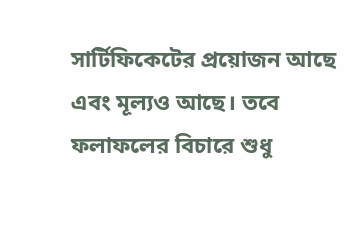সার্টিফিকেটের প্রয়োজন আছে এবং মূল্যও আছে। তবে ফলাফলের বিচারে শুধু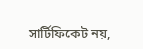সার্টিফিকেট নয়,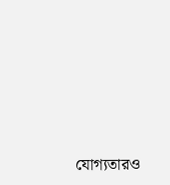যোগ্যতারও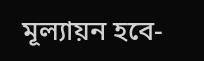মূল্যায়ন হবে-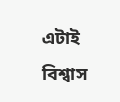এটাই বিশ্বাস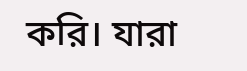করি। যারা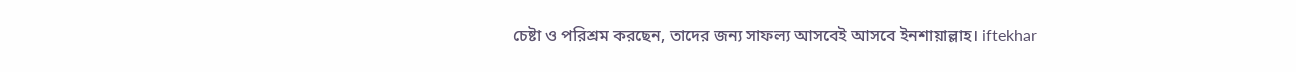চেষ্টা ও পরিশ্রম করছেন, তাদের জন্য সাফল্য আসবেই আসবে ইনশায়াল্লাহ। iftekhar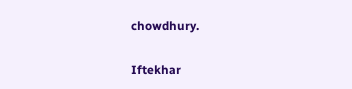chowdhury.

Iftekhar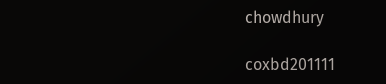chowdhury

coxbd201111